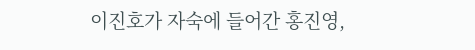이진호가 자숙에 들어간 홍진영,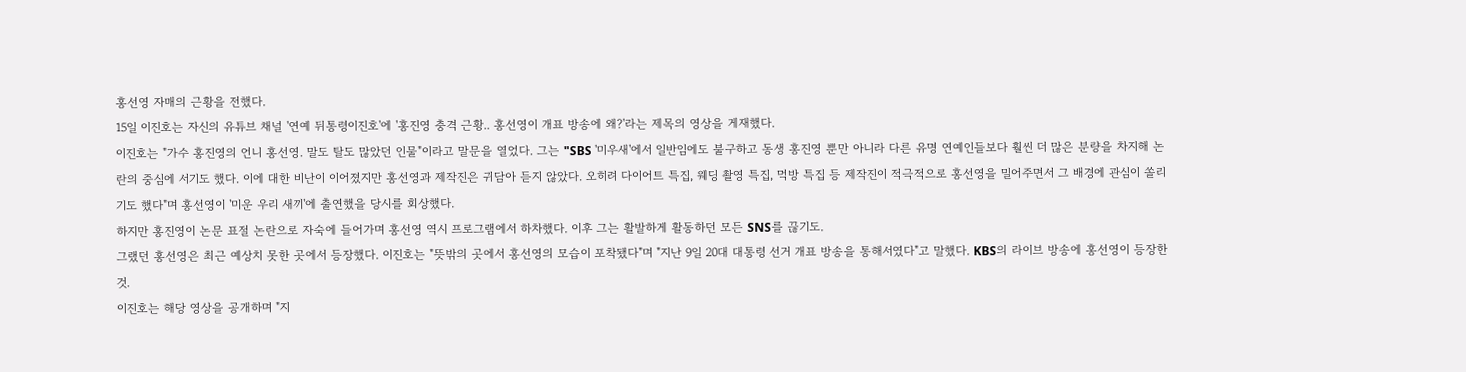홍선영 자매의 근황을 전했다.
15일 이진호는 자신의 유튜브 채널 '연예 뒤통령이진호'에 '홍진영 충격 근황.. 홍선영이 개표 방송에 왜?'라는 제목의 영상을 게재했다.
이진호는 "가수 홍진영의 언니 홍선영. 말도 탈도 많았던 인물"이라고 말문을 열었다. 그는 "SBS '미우새'에서 일반임에도 불구하고 동생 홍진영 뿐만 아니라 다른 유명 연예인들보다 훨씬 더 많은 분량을 차지해 논란의 중심에 서기도 했다. 이에 대한 비난이 이어졌지만 홍선영과 제작진은 귀담아 듣지 않았다. 오히려 다이어트 특집, 웨딩 촬영 특집, 먹방 특집 등 제작진이 적극적으로 홍선영을 밀어주면서 그 배경에 관심이 쏠리기도 했다"며 홍선영이 '미운 우리 새끼'에 출연했을 당시를 회상했다.
하지만 홍진영이 논문 표절 논란으로 자숙에 들어가며 홍선영 역시 프로그램에서 하차했다. 이후 그는 활발하게 활동하던 모든 SNS를 끊기도.
그랬던 홍선영은 최근 예상치 못한 곳에서 등장했다. 이진호는 "뜻밖의 곳에서 홍선영의 모습이 포착됐다"며 "지난 9일 20대 대통령 선거 개표 방송을 통해서였다"고 말했다. KBS의 라이브 방송에 홍선영이 등장한 것.
이진호는 해당 영상을 공개하며 "지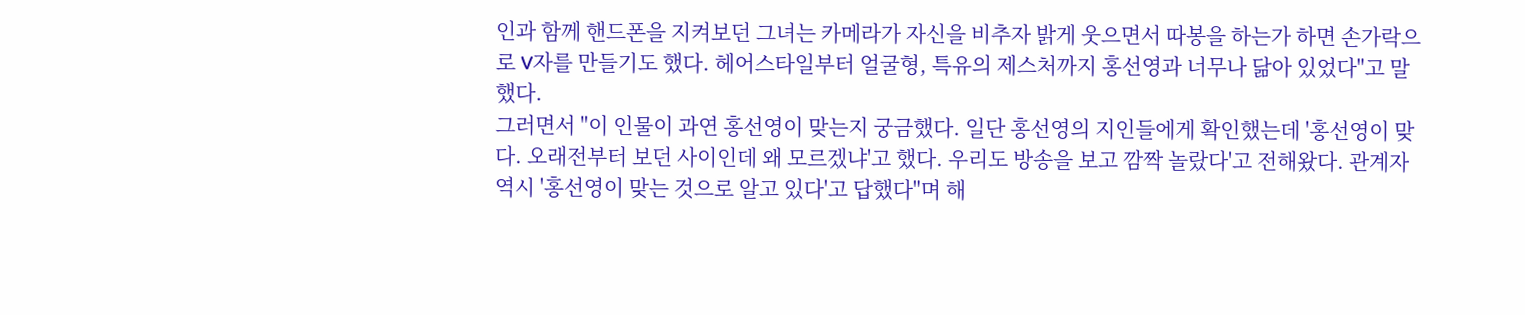인과 함께 핸드폰을 지켜보던 그녀는 카메라가 자신을 비추자 밝게 웃으면서 따봉을 하는가 하면 손가락으로 V자를 만들기도 했다. 헤어스타일부터 얼굴형, 특유의 제스처까지 홍선영과 너무나 닮아 있었다"고 말했다.
그러면서 "이 인물이 과연 홍선영이 맞는지 궁금했다. 일단 홍선영의 지인들에게 확인했는데 '홍선영이 맞다. 오래전부터 보던 사이인데 왜 모르겠냐'고 했다. 우리도 방송을 보고 깜짝 놀랐다'고 전해왔다. 관계자 역시 '홍선영이 맞는 것으로 알고 있다'고 답했다"며 해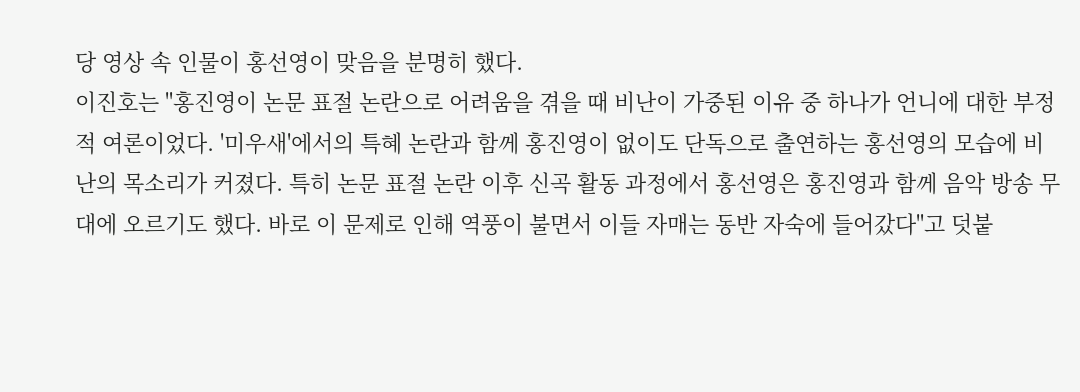당 영상 속 인물이 홍선영이 맞음을 분명히 했다.
이진호는 "홍진영이 논문 표절 논란으로 어려움을 겪을 때 비난이 가중된 이유 중 하나가 언니에 대한 부정적 여론이었다. '미우새'에서의 특혜 논란과 함께 홍진영이 없이도 단독으로 출연하는 홍선영의 모습에 비난의 목소리가 커졌다. 특히 논문 표절 논란 이후 신곡 활동 과정에서 홍선영은 홍진영과 함께 음악 방송 무대에 오르기도 했다. 바로 이 문제로 인해 역풍이 불면서 이들 자매는 동반 자숙에 들어갔다"고 덧붙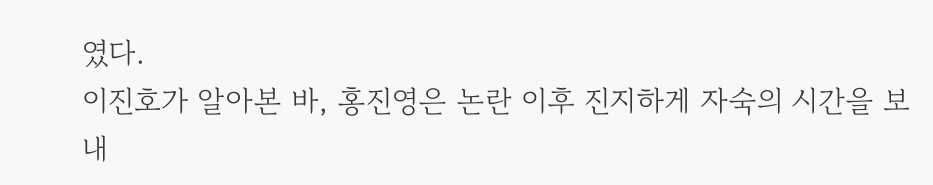였다.
이진호가 알아본 바, 홍진영은 논란 이후 진지하게 자숙의 시간을 보내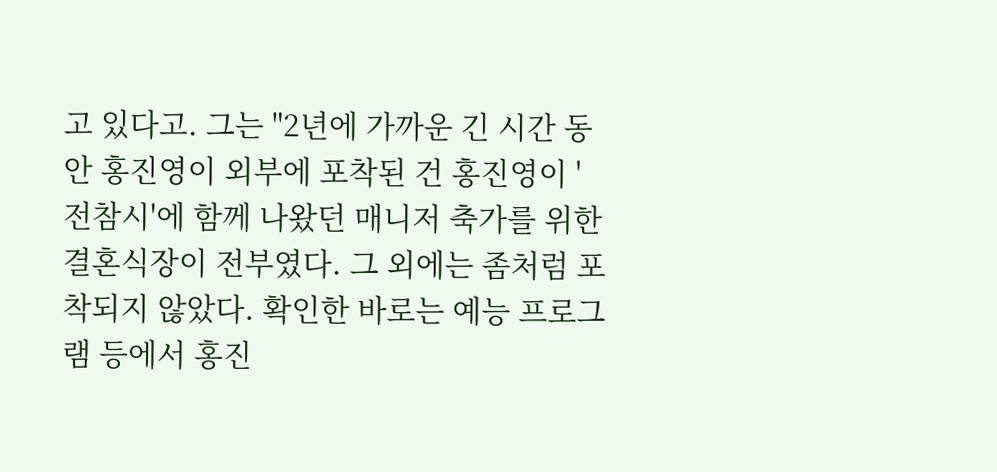고 있다고. 그는 "2년에 가까운 긴 시간 동안 홍진영이 외부에 포착된 건 홍진영이 '전참시'에 함께 나왔던 매니저 축가를 위한 결혼식장이 전부였다. 그 외에는 좀처럼 포착되지 않았다. 확인한 바로는 예능 프로그램 등에서 홍진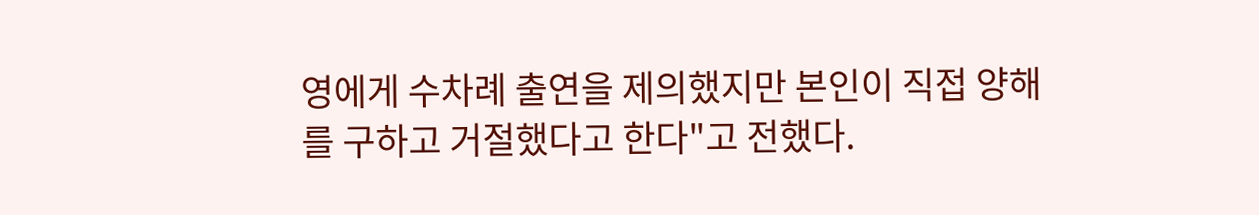영에게 수차례 출연을 제의했지만 본인이 직접 양해를 구하고 거절했다고 한다"고 전했다.